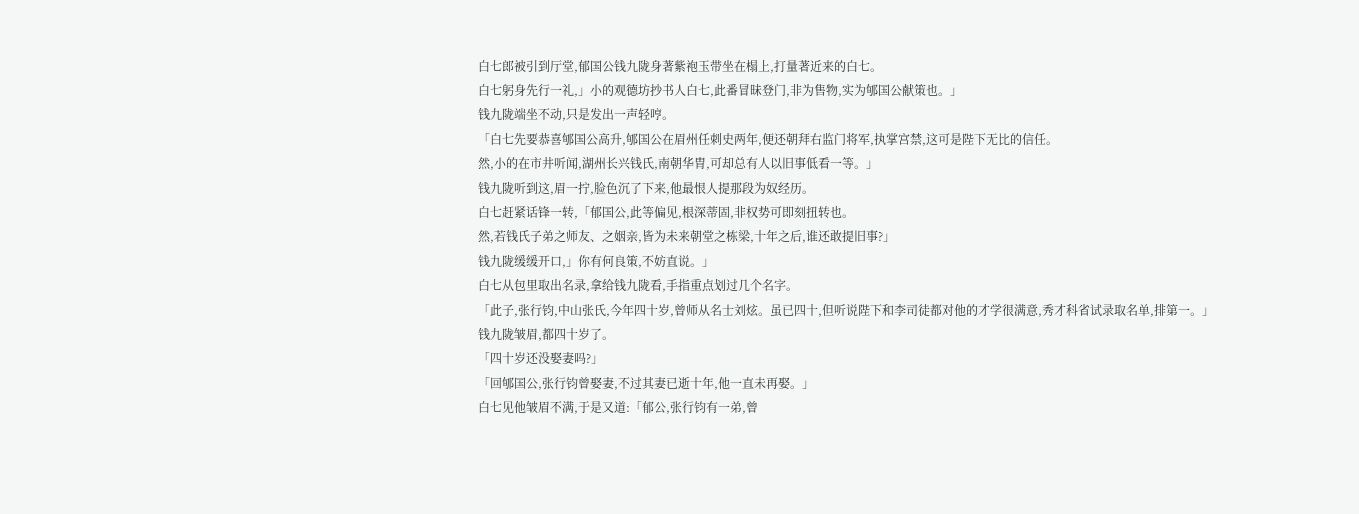白七郎被引到厅堂,郁国公钱九陇身著紫袍玉带坐在榻上,打量著近来的白七。
白七躬身先行一礼,」小的观德坊抄书人白七,此番冒昧登门,非为售物,实为郇国公献策也。」
钱九陇端坐不动,只是发出一声轻哼。
「白七先要恭喜郇国公高升,郇国公在眉州任刺史两年,便还朝拜右监门将军,执掌宫禁,这可是陛下无比的信任。
然,小的在市井听闻,湖州长兴钱氏,南朝华胄,可却总有人以旧事低看一等。」
钱九陇听到这,眉一拧,脸色沉了下来,他最恨人提那段为奴经历。
白七赶紧话锋一转,「郁国公,此等偏见,根深蒂固,非权势可即刻扭转也。
然,若钱氏子弟之师友、之姻亲,皆为未来朝堂之栋梁,十年之后,谁还敢提旧事?」
钱九陇缓缓开口,」你有何良策,不妨直说。」
白七从包里取出名录,拿给钱九陇看,手指重点划过几个名字。
「此子,张行钧,中山张氏,今年四十岁,曾师从名士刘炫。虽已四十,但听说陛下和李司徒都对他的才学很满意,秀才科省试录取名单,排第一。」
钱九陇皱眉,都四十岁了。
「四十岁还没娶妻吗?」
「回郇国公,张行钧曾娶妻,不过其妻已逝十年,他一直未再娶。」
白七见他皱眉不满,于是又道:「郁公,张行钧有一弟,曾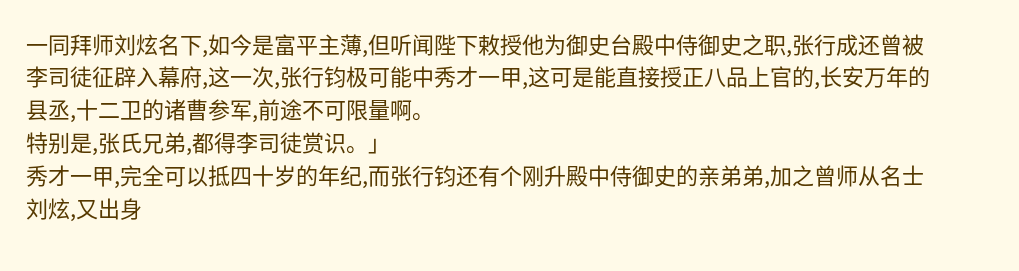一同拜师刘炫名下,如今是富平主薄,但听闻陛下敕授他为御史台殿中侍御史之职,张行成还曾被李司徒征辟入幕府,这一次,张行钧极可能中秀才一甲,这可是能直接授正八品上官的,长安万年的县丞,十二卫的诸曹参军,前途不可限量啊。
特别是,张氏兄弟,都得李司徒赏识。」
秀才一甲,完全可以抵四十岁的年纪,而张行钧还有个刚升殿中侍御史的亲弟弟,加之曾师从名士刘炫,又出身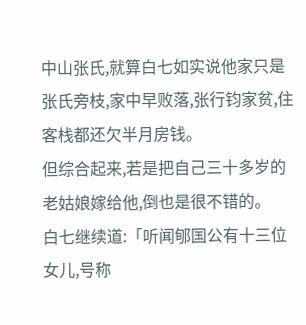中山张氏,就算白七如实说他家只是张氏旁枝,家中早败落,张行钧家贫,住客栈都还欠半月房钱。
但综合起来,若是把自己三十多岁的老姑娘嫁给他,倒也是很不错的。
白七继续道:「听闻郇国公有十三位女儿,号称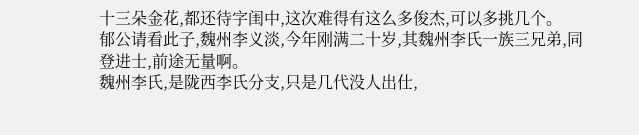十三朵金花,都还待字闺中,这次难得有这么多俊杰,可以多挑几个。
郁公请看此子,魏州李义淡,今年刚满二十岁,其魏州李氏一族三兄弟,同登进士,前途无量啊。
魏州李氏,是陇西李氏分支,只是几代没人出仕,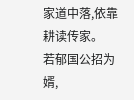家道中落,依靠耕读传家。
若郁国公招为婿,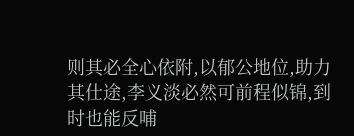则其必全心依附,以郁公地位,助力其仕途,李义淡必然可前程似锦,到时也能反哺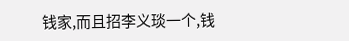钱家,而且招李义琰一个,钱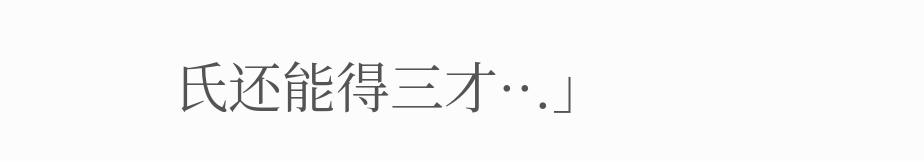氏还能得三才··.」